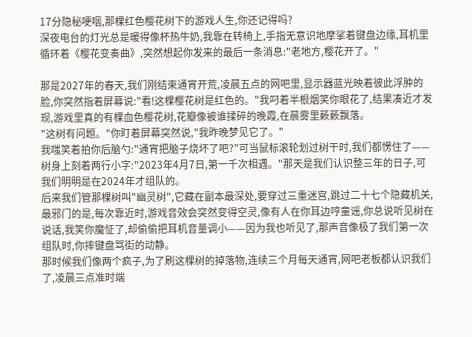17分隐秘哽咽,那棵红色樱花树下的游戏人生,你还记得吗?
深夜电台的灯光总是暖得像杯热牛奶,我靠在转椅上,手指无意识地摩挲着键盘边缘,耳机里循环着《樱花变奏曲》,突然想起你发来的最后一条消息:"老地方,樱花开了。"

那是2027年的春天,我们刚结束通宵开荒,凌晨五点的网吧里,显示器蓝光映着彼此浮肿的脸,你突然指着屏幕说:"看!这棵樱花树是红色的。"我叼着半根烟笑你眼花了,结果凑近才发现,游戏里真的有棵血色樱花树,花瓣像被谁揉碎的晚霞,在晨雾里簌簌飘落。
"这树有问题。"你盯着屏幕突然说,"我昨晚梦见它了。"
我嗤笑着拍你后脑勺:"通宵把脑子烧坏了吧?"可当鼠标滚轮划过树干时,我们都愣住了——树身上刻着两行小字:"2023年4月7日,第一千次相遇。"那天是我们认识整三年的日子,可我们明明是在2024年才组队的。
后来我们管那棵树叫"幽灵树",它藏在副本最深处,要穿过三重迷宫,跳过二十七个隐藏机关,最邪门的是,每次靠近时,游戏音效会突然变得空灵,像有人在你耳边哼童谣,你总说听见树在说话,我笑你魔怔了,却偷偷把耳机音量调小——因为我也听见了,那声音像极了我们第一次组队时,你摔键盘骂街的动静。
那时候我们像两个疯子,为了刷这棵树的掉落物,连续三个月每天通宵,网吧老板都认识我们了,凌晨三点准时端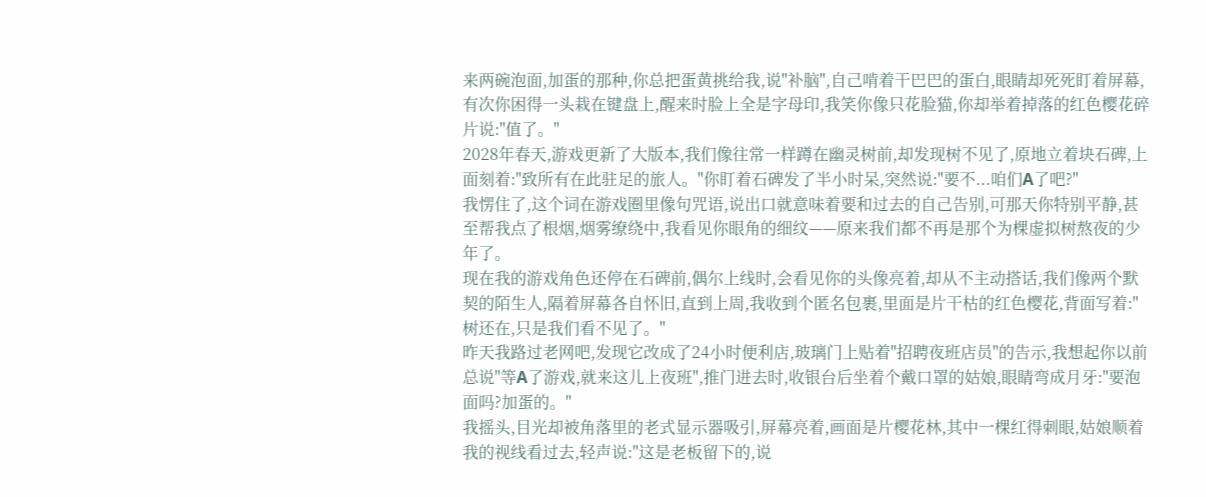来两碗泡面,加蛋的那种,你总把蛋黄挑给我,说"补脑",自己啃着干巴巴的蛋白,眼睛却死死盯着屏幕,有次你困得一头栽在键盘上,醒来时脸上全是字母印,我笑你像只花脸猫,你却举着掉落的红色樱花碎片说:"值了。"
2028年春天,游戏更新了大版本,我们像往常一样蹲在幽灵树前,却发现树不见了,原地立着块石碑,上面刻着:"致所有在此驻足的旅人。"你盯着石碑发了半小时呆,突然说:"要不...咱们A了吧?"
我愣住了,这个词在游戏圈里像句咒语,说出口就意味着要和过去的自己告别,可那天你特别平静,甚至帮我点了根烟,烟雾缭绕中,我看见你眼角的细纹——原来我们都不再是那个为棵虚拟树熬夜的少年了。
现在我的游戏角色还停在石碑前,偶尔上线时,会看见你的头像亮着,却从不主动搭话,我们像两个默契的陌生人,隔着屏幕各自怀旧,直到上周,我收到个匿名包裹,里面是片干枯的红色樱花,背面写着:"树还在,只是我们看不见了。"
昨天我路过老网吧,发现它改成了24小时便利店,玻璃门上贴着"招聘夜班店员"的告示,我想起你以前总说"等A了游戏,就来这儿上夜班",推门进去时,收银台后坐着个戴口罩的姑娘,眼睛弯成月牙:"要泡面吗?加蛋的。"
我摇头,目光却被角落里的老式显示器吸引,屏幕亮着,画面是片樱花林,其中一棵红得刺眼,姑娘顺着我的视线看过去,轻声说:"这是老板留下的,说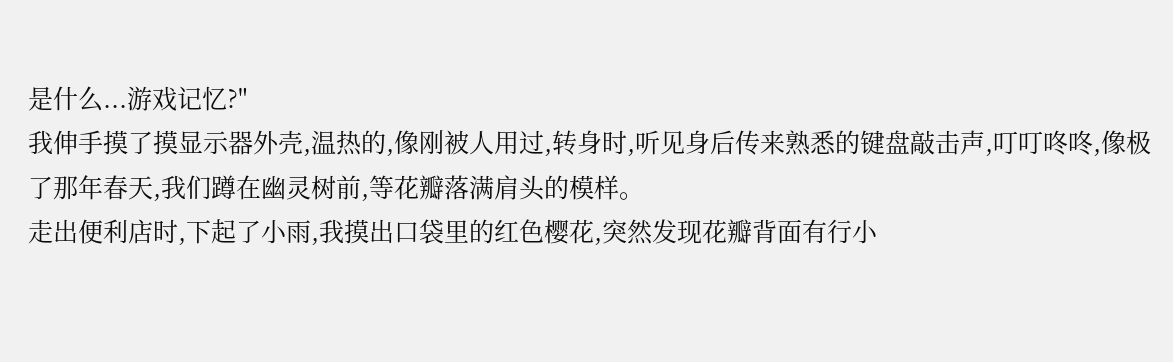是什么...游戏记忆?"
我伸手摸了摸显示器外壳,温热的,像刚被人用过,转身时,听见身后传来熟悉的键盘敲击声,叮叮咚咚,像极了那年春天,我们蹲在幽灵树前,等花瓣落满肩头的模样。
走出便利店时,下起了小雨,我摸出口袋里的红色樱花,突然发现花瓣背面有行小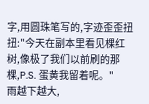字,用圆珠笔写的,字迹歪歪扭扭:"今天在副本里看见棵红树,像极了我们以前刷的那棵,P.S. 蛋黄我留着呢。"
雨越下越大,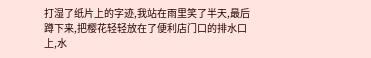打湿了纸片上的字迹,我站在雨里笑了半天,最后蹲下来,把樱花轻轻放在了便利店门口的排水口上,水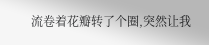流卷着花瓣转了个圈,突然让我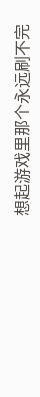想起游戏里那个永远刷不完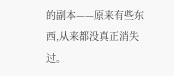的副本——原来有些东西,从来都没真正消失过。